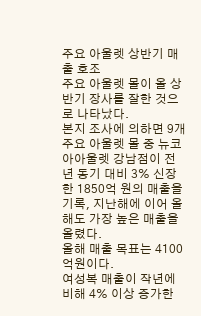주요 아울렛 상반기 매출 호조
주요 아울렛 몰이 올 상반기 장사를 잘한 것으로 나타났다.
본지 조사에 의하면 9개 주요 아울렛 몰 중 뉴코아아울렛 강남점이 전년 동기 대비 3% 신장한 1850억 원의 매출을 기록, 지난해에 이어 올해도 가장 높은 매출을 올렸다.
올해 매출 목표는 4100억원이다.
여성복 매출이 작년에 비해 4% 이상 증가한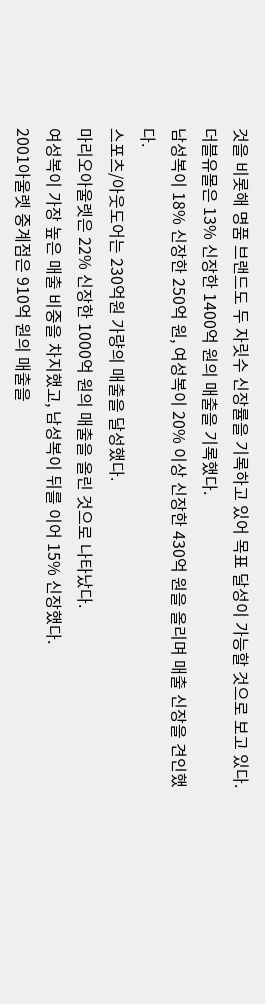것을 비롯해 명품 브랜드도 두 자릿수 신장률을 기록하고 있어 목표 달성이 가능할 것으로 보고 있다.
더블유몰은 13% 신장한 1400억 원의 매출을 기록했다.
남성복이 18% 신장한 250억 원, 여성복이 20% 이상 신장한 430억 원을 올리며 매출 신장을 견인했다.
스포츠/아웃도어는 230억원 가량의 매출을 달성했다.
마리오아울렛은 22% 신장한 1000억 원의 매출을 올린 것으로 나타났다.
여성복이 가장 높은 매출 비중을 차지했고, 남성복이 뒤를 이어 15% 신장했다.
2001아울렛 중계점은 910억 원의 매출을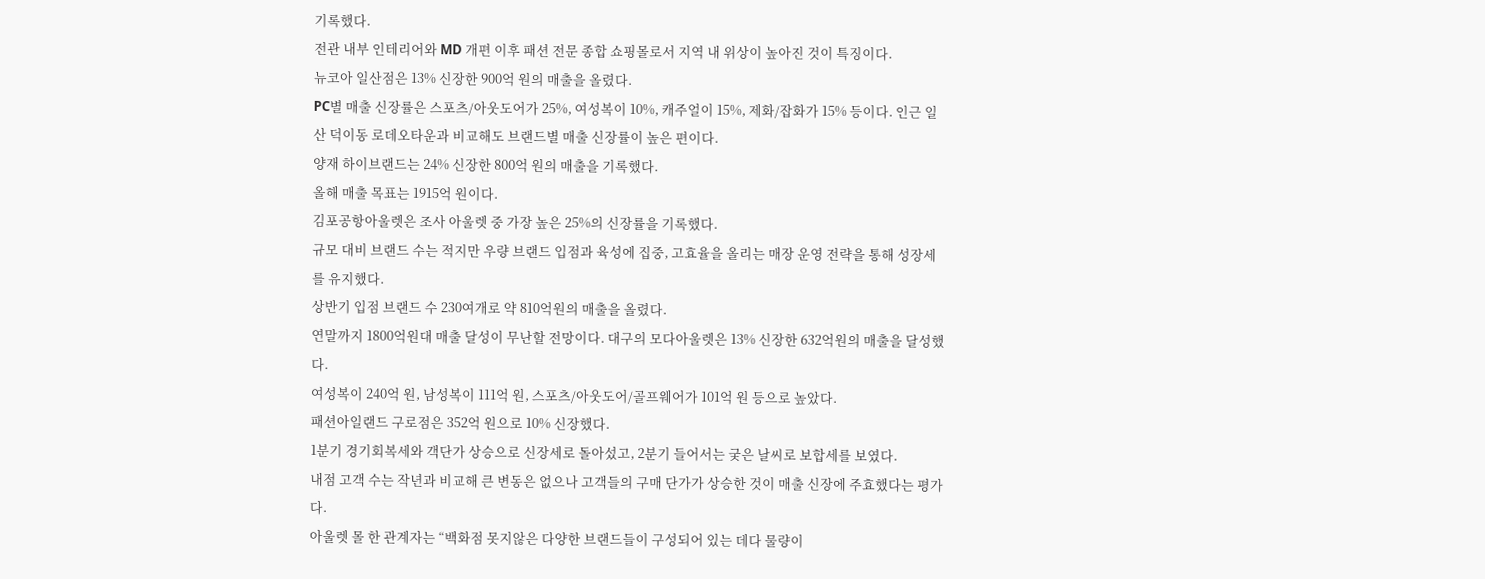기록했다.
전관 내부 인테리어와 MD 개편 이후 패션 전문 종합 쇼핑몰로서 지역 내 위상이 높아진 것이 특징이다.
뉴코아 일산점은 13% 신장한 900억 원의 매출을 올렸다.
PC별 매출 신장률은 스포츠/아웃도어가 25%, 여성복이 10%, 캐주얼이 15%, 제화/잡화가 15% 등이다. 인근 일산 덕이동 로데오타운과 비교해도 브랜드별 매출 신장률이 높은 편이다.
양재 하이브랜드는 24% 신장한 800억 원의 매출을 기록했다.
올해 매출 목표는 1915억 원이다.
김포공항아울렛은 조사 아울렛 중 가장 높은 25%의 신장률을 기록했다.
규모 대비 브랜드 수는 적지만 우량 브랜드 입점과 육성에 집중, 고효율을 올리는 매장 운영 전략을 통해 성장세를 유지했다.
상반기 입점 브랜드 수 230여개로 약 810억원의 매출을 올렸다.
연말까지 1800억원대 매출 달성이 무난할 전망이다. 대구의 모다아울렛은 13% 신장한 632억원의 매출을 달성했다.
여성복이 240억 원, 남성복이 111억 원, 스포츠/아웃도어/골프웨어가 101억 원 등으로 높았다.
패션아일랜드 구로점은 352억 원으로 10% 신장했다.
1분기 경기회복세와 객단가 상승으로 신장세로 돌아섰고, 2분기 들어서는 궂은 날씨로 보합세를 보였다.
내점 고객 수는 작년과 비교해 큰 변동은 없으나 고객들의 구매 단가가 상승한 것이 매출 신장에 주효했다는 평가다.
아울렛 몰 한 관계자는 “백화점 못지않은 다양한 브랜드들이 구성되어 있는 데다 물량이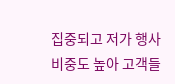집중되고 저가 행사 비중도 높아 고객들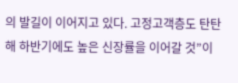의 발길이 이어지고 있다. 고정고객층도 탄탄해 하반기에도 높은 신장률을 이어갈 것”이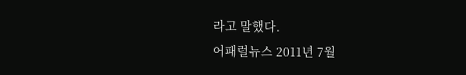라고 말했다.
어패럴뉴스 2011년 7월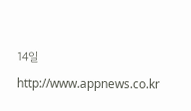14일 http://www.appnews.co.kr